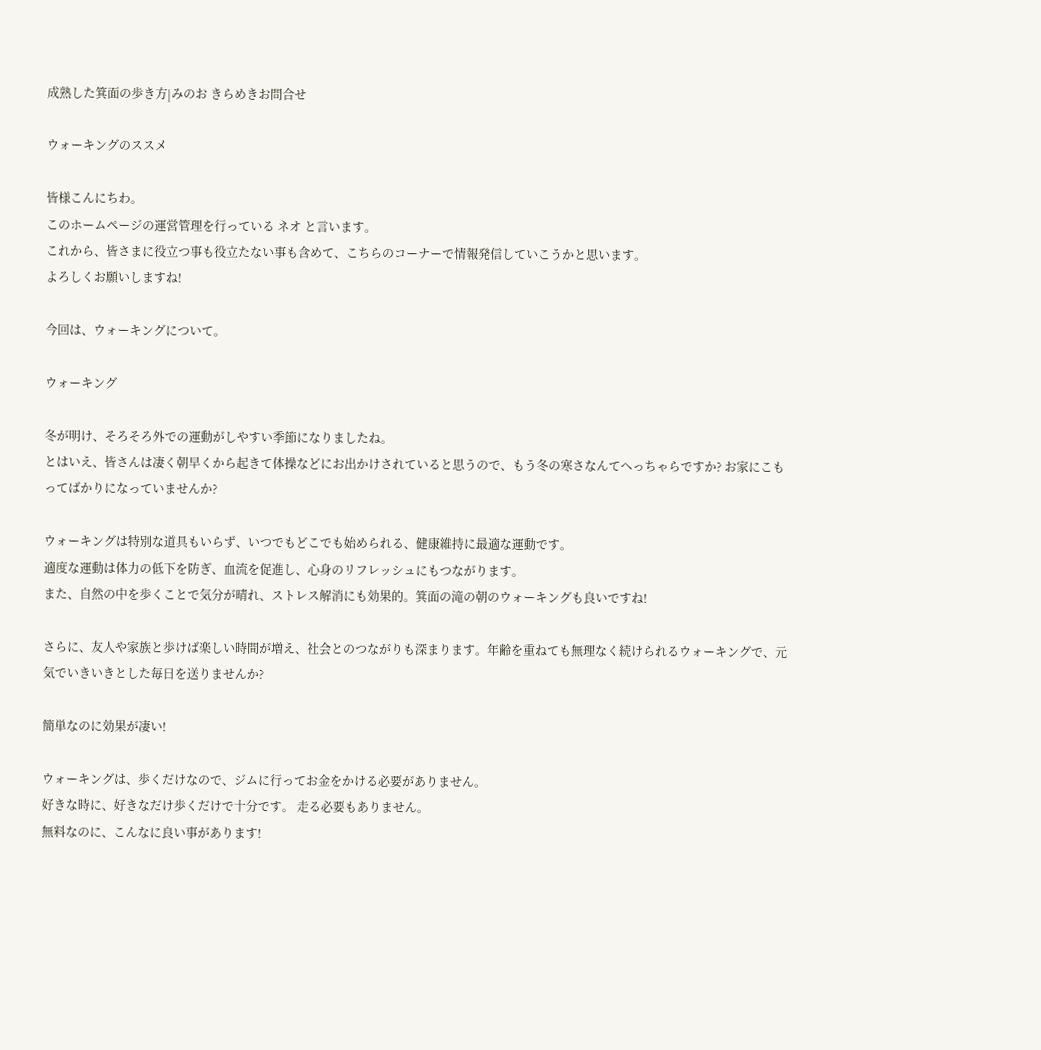成熟した箕面の歩き方|みのお きらめきお問合せ

ウォーキングのススメ

皆様こんにちわ。
このホームページの運営管理を行っている ネオ と言います。
これから、皆さまに役立つ事も役立たない事も含めて、こちらのコーナーで情報発信していこうかと思います。
よろしくお願いしますね!

今回は、ウォーキングについて。

ウォーキング

冬が明け、そろそろ外での運動がしやすい季節になりましたね。
とはいえ、皆さんは凄く朝早くから起きて体操などにお出かけされていると思うので、もう冬の寒さなんてへっちゃらですか? お家にこもってばかりになっていませんか?

ウォーキングは特別な道具もいらず、いつでもどこでも始められる、健康維持に最適な運動です。
適度な運動は体力の低下を防ぎ、血流を促進し、心身のリフレッシュにもつながります。
また、自然の中を歩くことで気分が晴れ、ストレス解消にも効果的。箕面の滝の朝のウォーキングも良いですね!

さらに、友人や家族と歩けば楽しい時間が増え、社会とのつながりも深まります。年齢を重ねても無理なく続けられるウォーキングで、元気でいきいきとした毎日を送りませんか?

簡単なのに効果が凄い!

ウォーキングは、歩くだけなので、ジムに行ってお金をかける必要がありません。
好きな時に、好きなだけ歩くだけで十分です。 走る必要もありません。
無料なのに、こんなに良い事があります!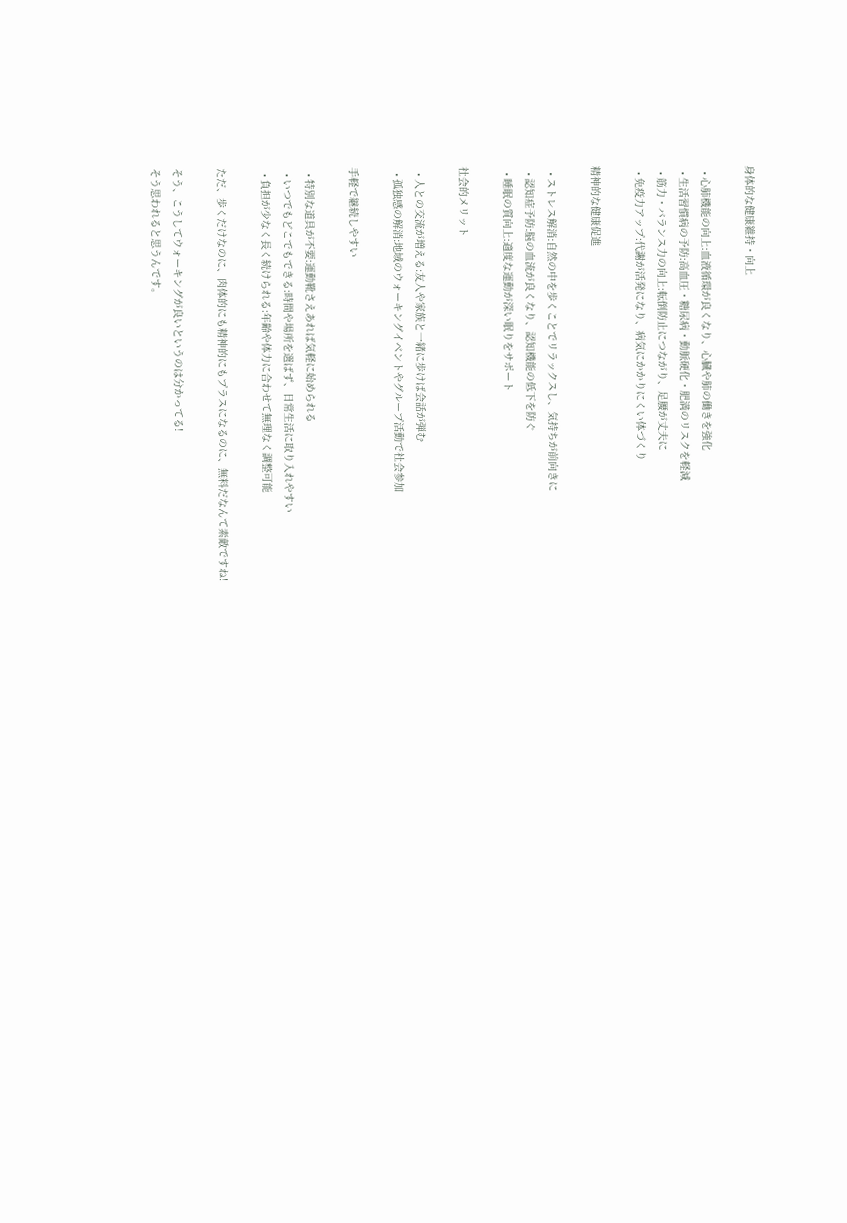身体的な健康維持・向上

  • 心肺機能の向上:血液循環が良くなり、心臓や肺の働きを強化
  • 生活習慣病の予防:高血圧・糖尿病・動脈硬化・肥満のリスクを軽減
  • 筋力・バランス力の向上:転倒防止につながり、足腰が丈夫に
  • 免疫力アップ:代謝が活発になり、病気にかかりにくい体づくり

精神的な健康促進

  • ストレス解消:自然の中を歩くことでリラックスし、気持ちが前向きに
  • 認知症予防:脳の血流が良くなり、認知機能の低下を防ぐ
  • 睡眠の質向上:適度な運動が深い眠りをサポート

社会的メリット

  • 人との交流が増える:友人や家族と一緒に歩けば会話が弾む
  • 孤独感の解消:地域のウォーキングイベントやグループ活動で社会参加

手軽で継続しやすい

  • 特別な道具が不要:運動靴さえあれば気軽に始められる
  • いつでもどこでもできる:時間や場所を選ばず、日常生活に取り入れやすい
  • 負担が少なく長く続けられる:年齢や体力に合わせて無理なく調整可能

ただ、歩くだけなのに、肉体的にも精神的にもプラスになるのに、無料だなんて素敵ですね!

そう、こうしてウォーキングが良いというのは分かってる!
そう思われると思うんです。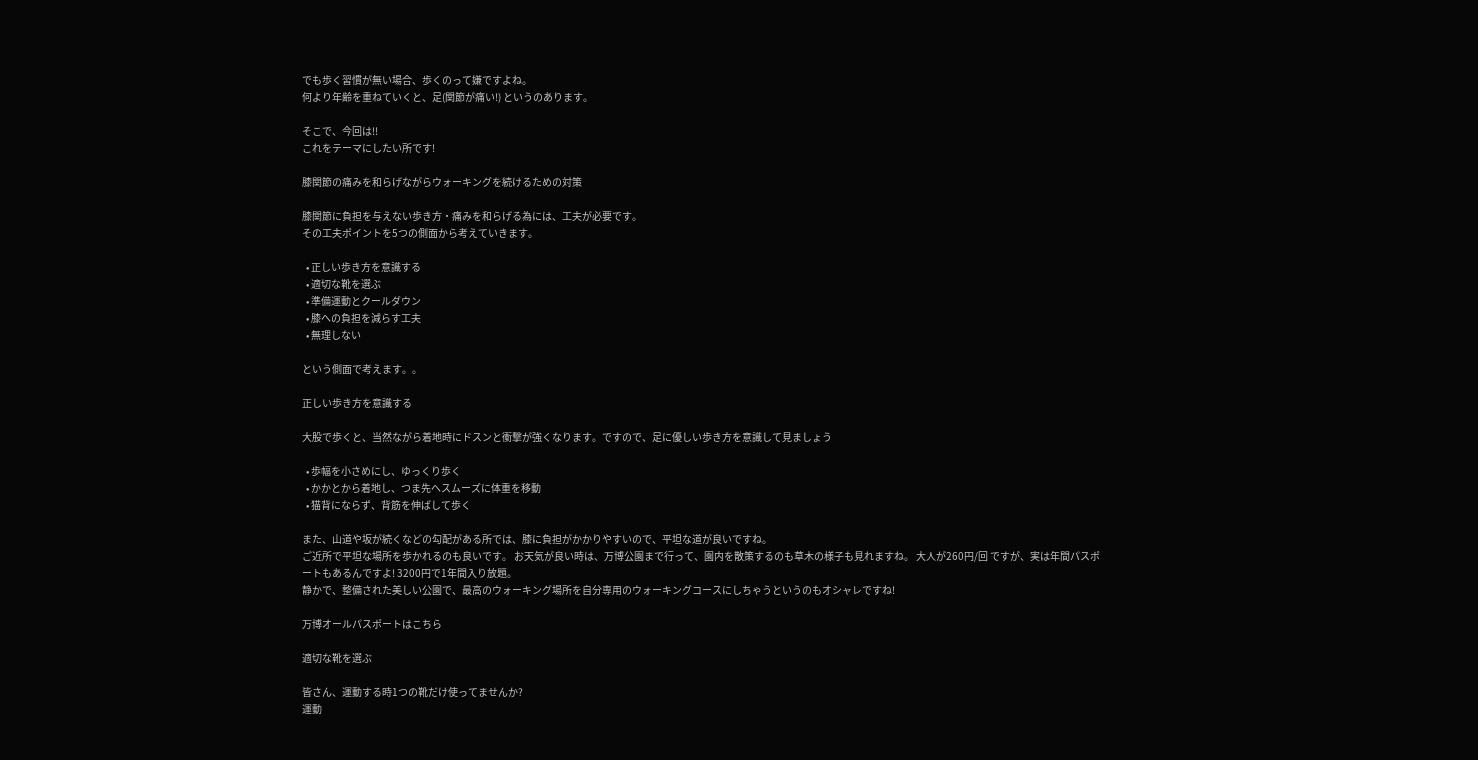でも歩く習慣が無い場合、歩くのって嫌ですよね。
何より年齢を重ねていくと、足(関節が痛い!) というのあります。

そこで、今回は!!
これをテーマにしたい所です!

膝関節の痛みを和らげながらウォーキングを続けるための対策

膝関節に負担を与えない歩き方・痛みを和らげる為には、工夫が必要です。
その工夫ポイントを5つの側面から考えていきます。

  • 正しい歩き方を意識する
  • 適切な靴を選ぶ
  • 準備運動とクールダウン
  • 膝への負担を減らす工夫
  • 無理しない

という側面で考えます。。

正しい歩き方を意識する

大股で歩くと、当然ながら着地時にドスンと衝撃が強くなります。ですので、足に優しい歩き方を意識して見ましょう

  • 歩幅を小さめにし、ゆっくり歩く
  • かかとから着地し、つま先へスムーズに体重を移動
  • 猫背にならず、背筋を伸ばして歩く

また、山道や坂が続くなどの勾配がある所では、膝に負担がかかりやすいので、平坦な道が良いですね。
ご近所で平坦な場所を歩かれるのも良いです。 お天気が良い時は、万博公園まで行って、園内を散策するのも草木の様子も見れますね。 大人が260円/回 ですが、実は年間パスポートもあるんですよ! 3200円で1年間入り放題。
静かで、整備された美しい公園で、最高のウォーキング場所を自分専用のウォーキングコースにしちゃうというのもオシャレですね!

万博オールパスポートはこちら

適切な靴を選ぶ

皆さん、運動する時1つの靴だけ使ってませんか?
運動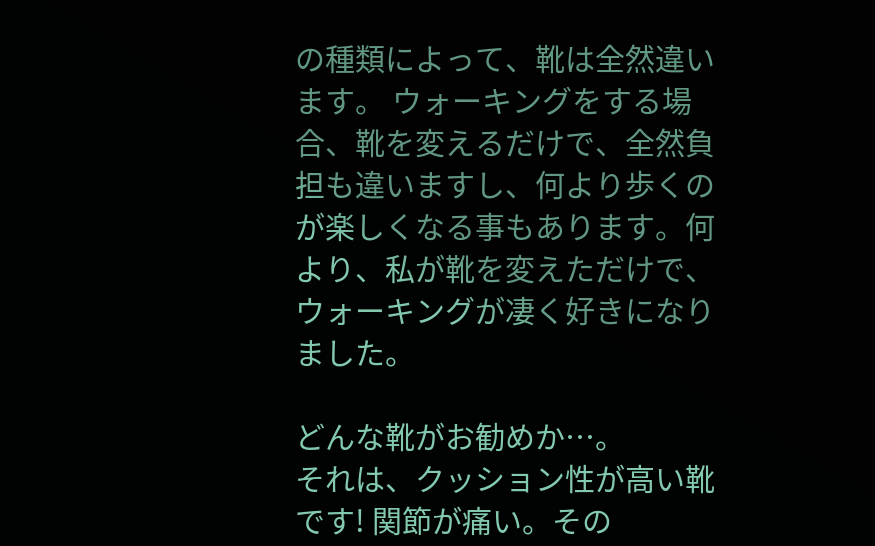の種類によって、靴は全然違います。 ウォーキングをする場合、靴を変えるだけで、全然負担も違いますし、何より歩くのが楽しくなる事もあります。何より、私が靴を変えただけで、ウォーキングが凄く好きになりました。

どんな靴がお勧めか…。
それは、クッション性が高い靴です! 関節が痛い。その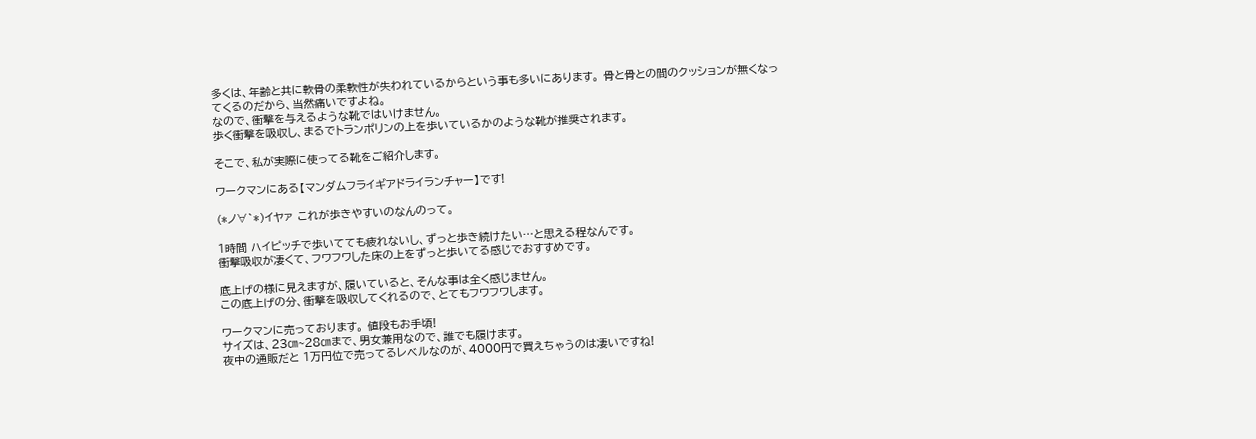多くは、年齢と共に軟骨の柔軟性が失われているからという事も多いにあります。 骨と骨との間のクッションが無くなってくるのだから、当然痛いですよね。
なので、衝撃を与えるような靴ではいけません。
歩く衝撃を吸収し、まるでトランポリンの上を歩いているかのような靴が推奨されます。

そこで、私が実際に使ってる靴をご紹介します。

ワークマンにある【マンダムフライギアドライランチャー】です!

(*ノ∀`*)イヤァ これが歩きやすいのなんのって。

1時間 ハイピッチで歩いてても疲れないし、ずっと歩き続けたい…と思える程なんです。
衝撃吸収が凄くて、フワフワした床の上をずっと歩いてる感じでおすすめです。

底上げの様に見えますが、履いていると、そんな事は全く感じません。
この底上げの分、衝撃を吸収してくれるので、とてもフワフワします。

ワークマンに売っております。 値段もお手頃!
サイズは、23㎝~28㎝まで、男女兼用なので、誰でも履けます。
夜中の通販だと 1万円位で売ってるレベルなのが、4000円で買えちゃうのは凄いですね!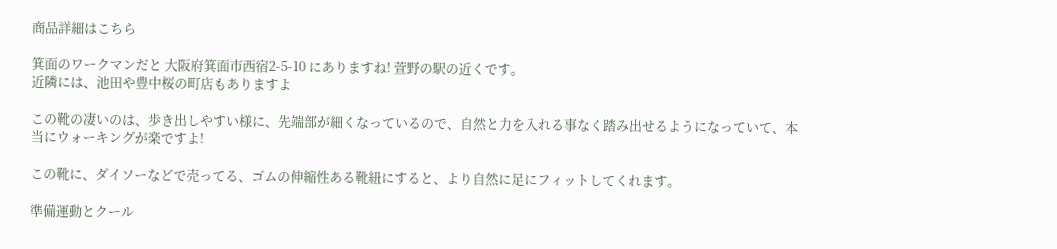商品詳細はこちら

箕面のワークマンだと 大阪府箕面市西宿2-5-10 にありますね! 萱野の駅の近くです。
近隣には、池田や豊中桜の町店もありますよ

この靴の凄いのは、歩き出しやすい様に、先端部が細くなっているので、自然と力を入れる事なく踏み出せるようになっていて、本当にウォーキングが楽ですよ!

この靴に、ダイソーなどで売ってる、ゴムの伸縮性ある靴紐にすると、より自然に足にフィットしてくれます。

準備運動とクール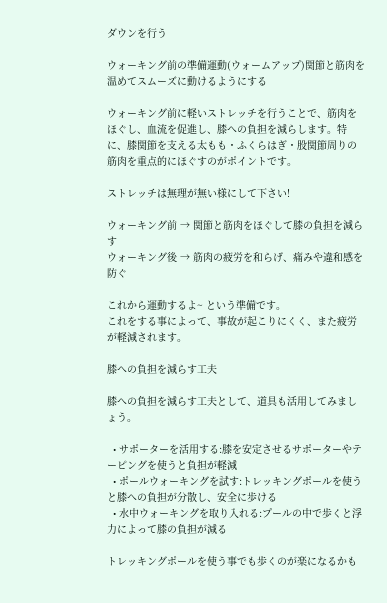ダウンを行う

ウォーキング前の準備運動(ウォームアップ)関節と筋肉を温めてスムーズに動けるようにする

ウォーキング前に軽いストレッチを行うことで、筋肉をほぐし、血流を促進し、膝への負担を減らします。特に、膝関節を支える太もも・ふくらはぎ・股関節周りの筋肉を重点的にほぐすのがポイントです。

ストレッチは無理が無い様にして下さい!

ウォーキング前 → 関節と筋肉をほぐして膝の負担を減らす
ウォーキング後 → 筋肉の疲労を和らげ、痛みや違和感を防ぐ

これから運動するよ~ という準備です。
これをする事によって、事故が起こりにくく、また疲労が軽減されます。

膝への負担を減らす工夫

膝への負担を減らす工夫として、道具も活用してみましょう。

  • サポーターを活用する:膝を安定させるサポーターやテーピングを使うと負担が軽減
  • ポールウォーキングを試す:トレッキングポールを使うと膝への負担が分散し、安全に歩ける
  • 水中ウォーキングを取り入れる:プールの中で歩くと浮力によって膝の負担が減る

トレッキングポールを使う事でも歩くのが楽になるかも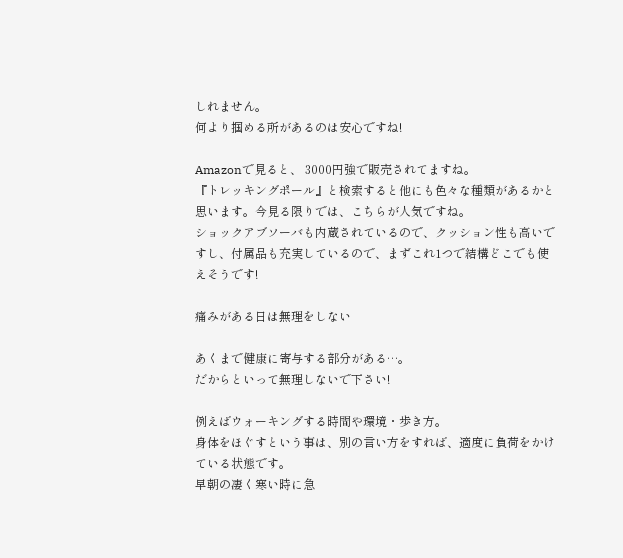しれません。
何より掴める所があるのは安心ですね!

Amazonで見ると、 3000円強で販売されてますね。
『トレッキングポール』と検索すると他にも色々な種類があるかと思います。今見る限りでは、こちらが人気ですね。
ショックアブソーバも内蔵されているので、クッション性も高いですし、付属品も充実しているので、まずこれ1つで結構どこでも使えそうです!

痛みがある日は無理をしない

あくまで健康に寄与する部分がある…。
だからといって無理しないで下さい!

例えばウォーキングする時間や環境・歩き方。
身体をほぐすという事は、別の言い方をすれば、適度に負荷をかけている状態です。
早朝の凄く寒い時に急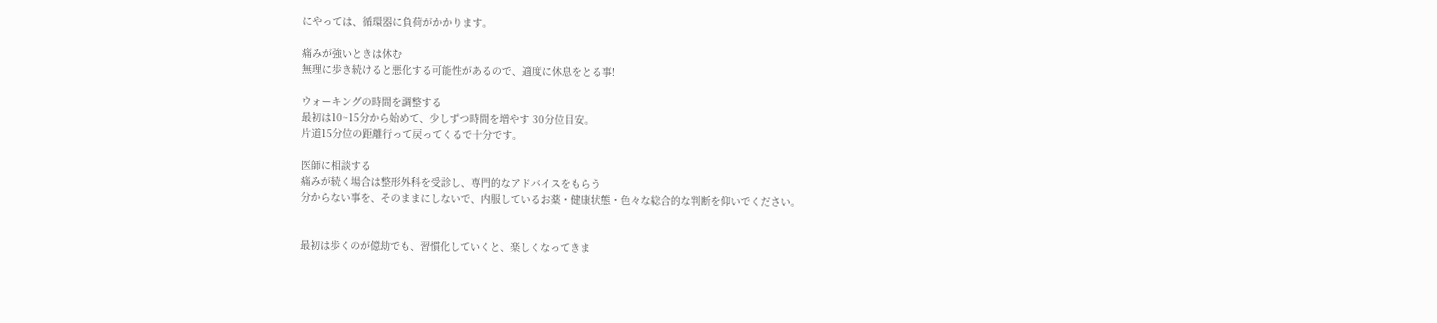にやっては、循環器に負荷がかかります。

痛みが強いときは休む
無理に歩き続けると悪化する可能性があるので、適度に休息をとる事!

ウォーキングの時間を調整する
最初は10~15分から始めて、少しずつ時間を増やす 30分位目安。
片道15分位の距離行って戻ってくるで十分です。

医師に相談する
痛みが続く場合は整形外科を受診し、専門的なアドバイスをもらう
分からない事を、そのままにしないで、内服しているお薬・健康状態・色々な総合的な判断を仰いでください。


最初は歩くのが億劫でも、習慣化していくと、楽しくなってきま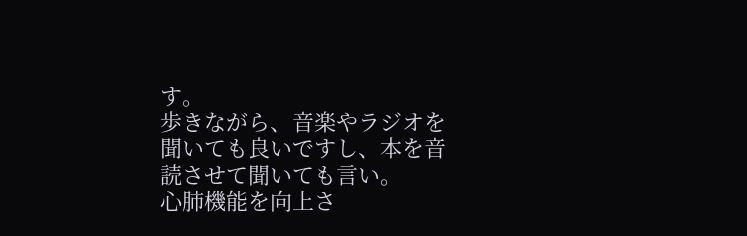す。
歩きながら、音楽やラジオを聞いても良いですし、本を音読させて聞いても言い。
心肺機能を向上さ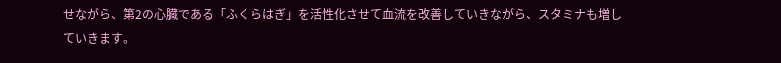せながら、第2の心臓である「ふくらはぎ」を活性化させて血流を改善していきながら、スタミナも増していきます。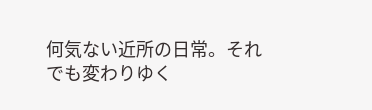何気ない近所の日常。それでも変わりゆく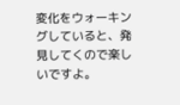変化をウォーキングしていると、発見してくので楽しいですよ。